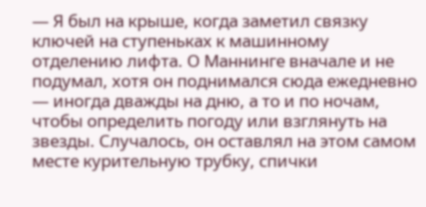— Я был на крыше, когда заметил связку ключей на ступеньках к машинному отделению лифта. О Маннинге вначале и не подумал, хотя он поднимался сюда ежедневно — иногда дважды на дню, а то и по ночам, чтобы определить погоду или взглянуть на звезды. Случалось, он оставлял на этом самом месте курительную трубку, спички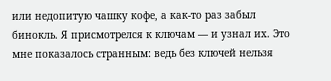или недопитую чашку кофе, а как-то раз забыл бинокль. Я присмотрелся к ключам — и узнал их. Это мне показалось странным: ведь без ключей нельзя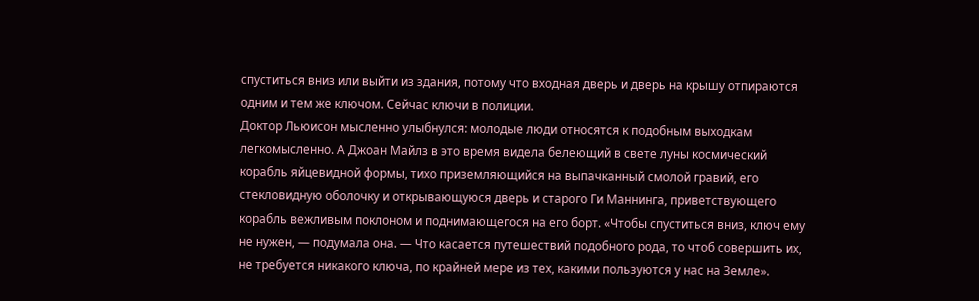спуститься вниз или выйти из здания, потому что входная дверь и дверь на крышу отпираются одним и тем же ключом. Сейчас ключи в полиции.
Доктор Льюисон мысленно улыбнулся: молодые люди относятся к подобным выходкам легкомысленно. А Джоан Майлз в это время видела белеющий в свете луны космический корабль яйцевидной формы, тихо приземляющийся на выпачканный смолой гравий, его стекловидную оболочку и открывающуюся дверь и старого Ги Маннинга, приветствующего корабль вежливым поклоном и поднимающегося на его борт. «Чтобы спуститься вниз, ключ ему не нужен, — подумала она. — Что касается путешествий подобного рода, то чтоб совершить их, не требуется никакого ключа, по крайней мере из тех, какими пользуются у нас на Земле».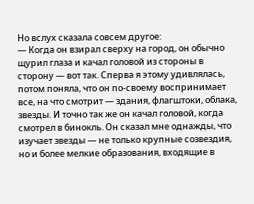Но вслух сказала совсем другое:
— Когда он взирал сверху на город, он обычно щурил глаза и качал головой из стороны в сторону — вот так. Сперва я этому удивлялась, потом поняла, что он по-своему воспринимает все, на что смотрит — здания, флагштоки, облака, звезды. И точно так же он качал головой, когда смотрел в бинокль. Он сказал мне однажды, что изучает звезды — не только крупные созвездия, но и более мелкие образования, входящие в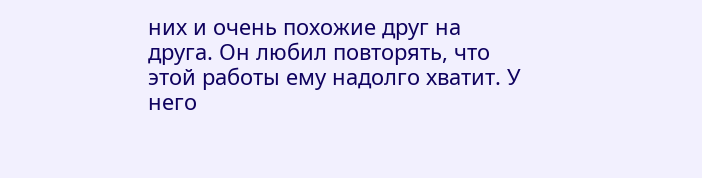них и очень похожие друг на друга. Он любил повторять, что этой работы ему надолго хватит. У него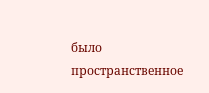было пространственное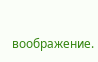воображение.